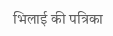भिलाई की पत्रिका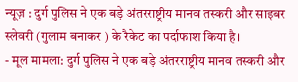न्यूज़ : दुर्ग पुलिस ने एक बड़े अंतरराष्ट्रीय मानव तस्करी और साइबर स्लेवरी (गुलाम बनाकर ) के रैकेट का पर्दाफाश किया है।
- मूल मामला: दुर्ग पुलिस ने एक बड़े अंतरराष्ट्रीय मानव तस्करी और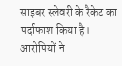साइबर स्लेवरी के रैकेट का पर्दाफाश किया है। आरोपियों ने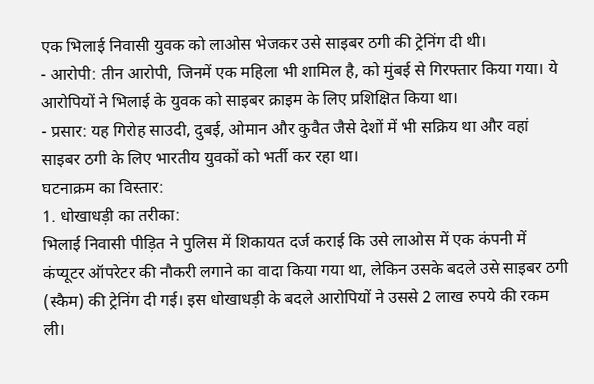एक भिलाई निवासी युवक को लाओस भेजकर उसे साइबर ठगी की ट्रेनिंग दी थी।
- आरोपी: तीन आरोपी, जिनमें एक महिला भी शामिल है, को मुंबई से गिरफ्तार किया गया। ये आरोपियों ने भिलाई के युवक को साइबर क्राइम के लिए प्रशिक्षित किया था।
- प्रसार: यह गिरोह साउदी, दुबई, ओमान और कुवैत जैसे देशों में भी सक्रिय था और वहां साइबर ठगी के लिए भारतीय युवकों को भर्ती कर रहा था।
घटनाक्रम का विस्तार:
1. धोखाधड़ी का तरीका:
भिलाई निवासी पीड़ित ने पुलिस में शिकायत दर्ज कराई कि उसे लाओस में एक कंपनी में कंप्यूटर ऑपरेटर की नौकरी लगाने का वादा किया गया था, लेकिन उसके बदले उसे साइबर ठगी (स्कैम) की ट्रेनिंग दी गई। इस धोखाधड़ी के बदले आरोपियों ने उससे 2 लाख रुपये की रकम ली।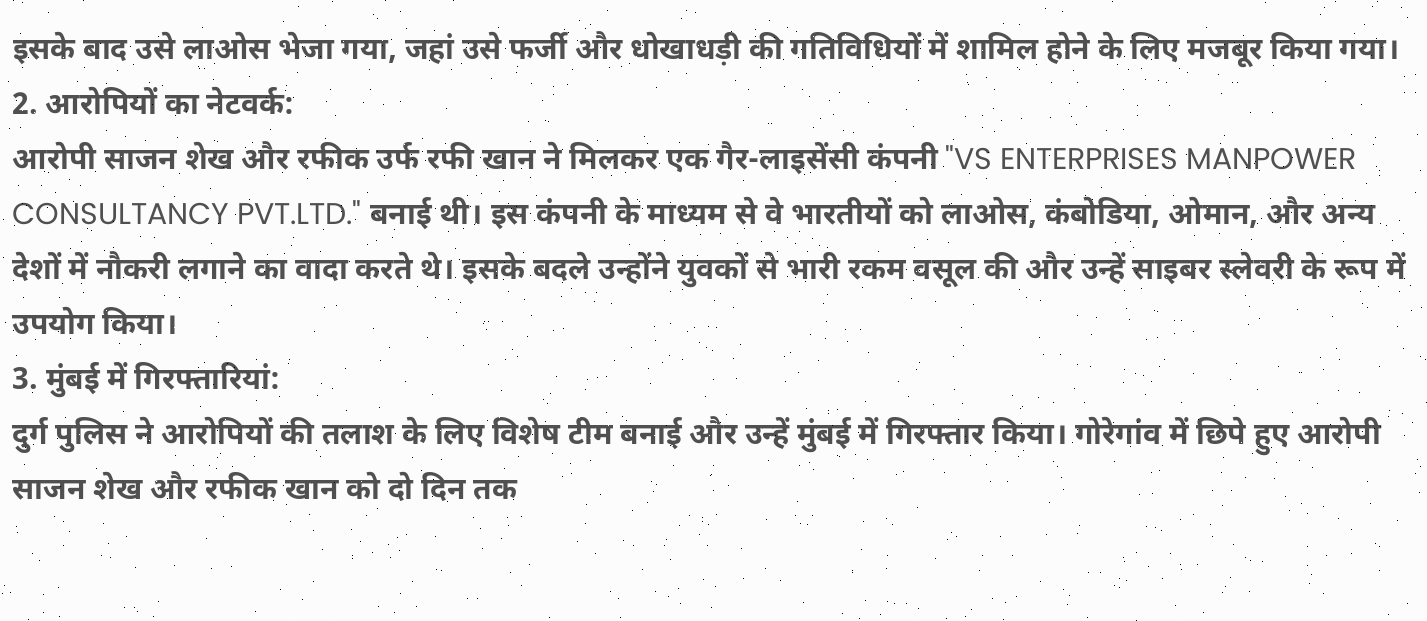इसके बाद उसे लाओस भेजा गया, जहां उसे फर्जी और धोखाधड़ी की गतिविधियों में शामिल होने के लिए मजबूर किया गया।
2. आरोपियों का नेटवर्क:
आरोपी साजन शेख और रफीक उर्फ रफी खान ने मिलकर एक गैर-लाइसेंसी कंपनी "VS ENTERPRISES MANPOWER CONSULTANCY PVT.LTD." बनाई थी। इस कंपनी के माध्यम से वे भारतीयों को लाओस, कंबोडिया, ओमान, और अन्य देशों में नौकरी लगाने का वादा करते थे। इसके बदले उन्होंने युवकों से भारी रकम वसूल की और उन्हें साइबर स्लेवरी के रूप में उपयोग किया।
3. मुंबई में गिरफ्तारियां:
दुर्ग पुलिस ने आरोपियों की तलाश के लिए विशेष टीम बनाई और उन्हें मुंबई में गिरफ्तार किया। गोरेगांव में छिपे हुए आरोपी साजन शेख और रफीक खान को दो दिन तक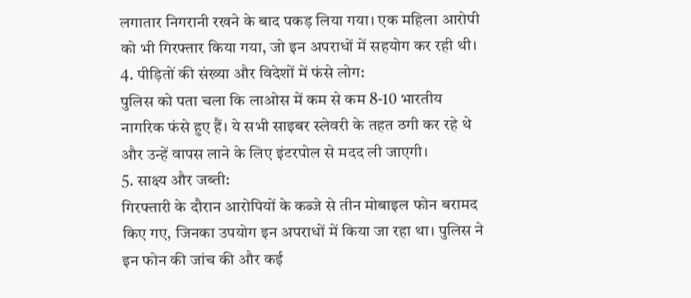लगातार निगरानी रखने के बाद पकड़ लिया गया। एक महिला आरोपी को भी गिरफ्तार किया गया, जो इन अपराधों में सहयोग कर रही थी।
4. पीड़ितों की संख्या और विदेशों में फंसे लोग:
पुलिस को पता चला कि लाओस में कम से कम 8-10 भारतीय नागरिक फंसे हुए हैं। ये सभी साइबर स्लेवरी के तहत ठगी कर रहे थे और उन्हें वापस लाने के लिए इंटरपोल से मदद ली जाएगी।
5. साक्ष्य और जब्ती:
गिरफ्तारी के दौरान आरोपियों के कब्जे से तीन मोबाइल फोन बरामद किए गए, जिनका उपयोग इन अपराधों में किया जा रहा था। पुलिस ने इन फोन की जांच की और कई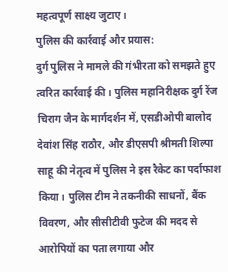महत्वपूर्ण साक्ष्य जुटाए।
पुलिस की कार्रवाई और प्रयास:
दुर्ग पुलिस ने मामले की गंभीरता को समझते हुए त्वरित कार्रवाई की। पुलिस महानिरीक्षक दुर्ग रेंज चिराग जैन के मार्गदर्शन में, एसडीओपी बालोद देवांश सिंह राठौर, और डीएसपी श्रीमती शिल्पा साहू की नेतृत्व में पुलिस ने इस रैकेट का पर्दाफाश किया। पुलिस टीम ने तकनीकी साधनों, बैंक विवरण, और सीसीटीवी फुटेज की मदद से आरोपियों का पता लगाया और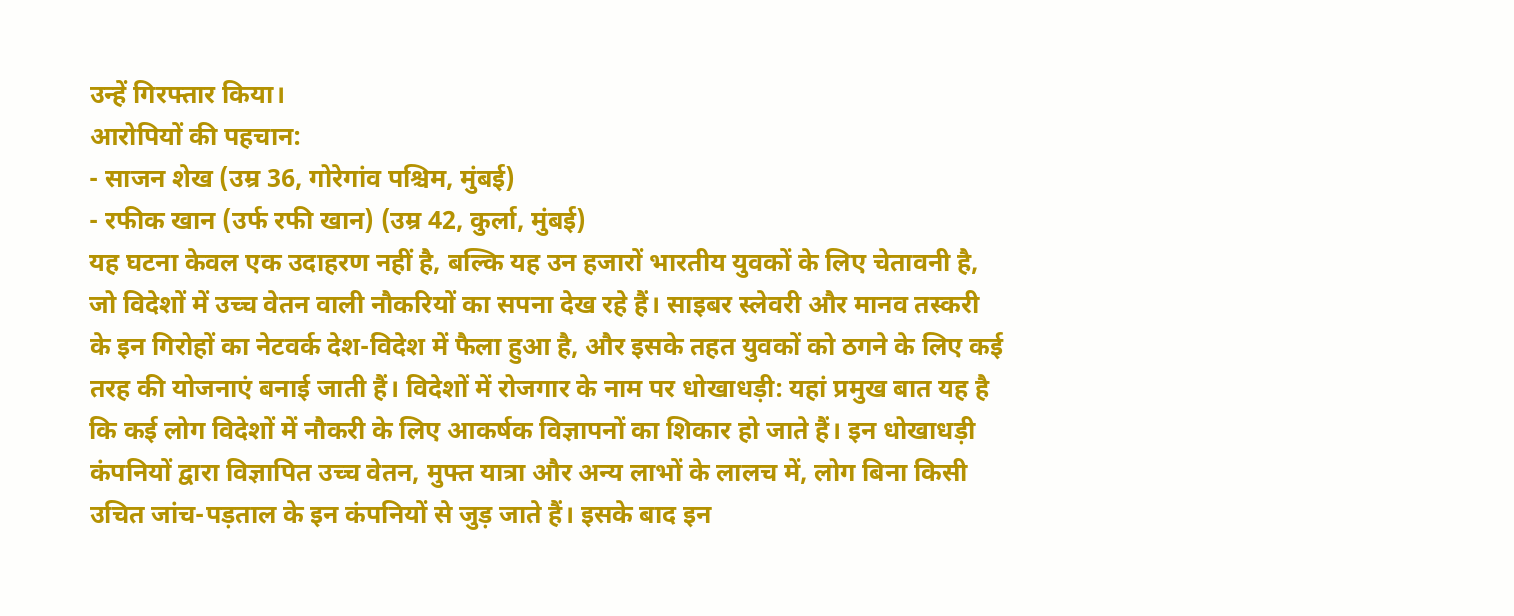उन्हें गिरफ्तार किया।
आरोपियों की पहचान:
- साजन शेख (उम्र 36, गोरेगांव पश्चिम, मुंबई)
- रफीक खान (उर्फ रफी खान) (उम्र 42, कुर्ला, मुंबई)
यह घटना केवल एक उदाहरण नहीं है, बल्कि यह उन हजारों भारतीय युवकों के लिए चेतावनी है, जो विदेशों में उच्च वेतन वाली नौकरियों का सपना देख रहे हैं। साइबर स्लेवरी और मानव तस्करी के इन गिरोहों का नेटवर्क देश-विदेश में फैला हुआ है, और इसके तहत युवकों को ठगने के लिए कई तरह की योजनाएं बनाई जाती हैं। विदेशों में रोजगार के नाम पर धोखाधड़ी: यहां प्रमुख बात यह है कि कई लोग विदेशों में नौकरी के लिए आकर्षक विज्ञापनों का शिकार हो जाते हैं। इन धोखाधड़ी कंपनियों द्वारा विज्ञापित उच्च वेतन, मुफ्त यात्रा और अन्य लाभों के लालच में, लोग बिना किसी उचित जांच-पड़ताल के इन कंपनियों से जुड़ जाते हैं। इसके बाद इन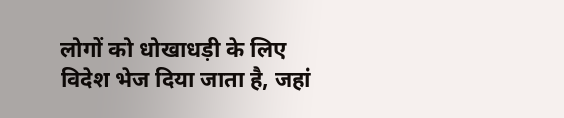लोगों को धोखाधड़ी के लिए विदेश भेज दिया जाता है, जहां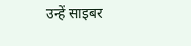उन्हें साइबर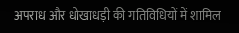अपराध और धोखाधड़ी की गतिविधियों में शामिल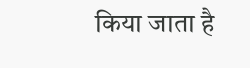किया जाता है